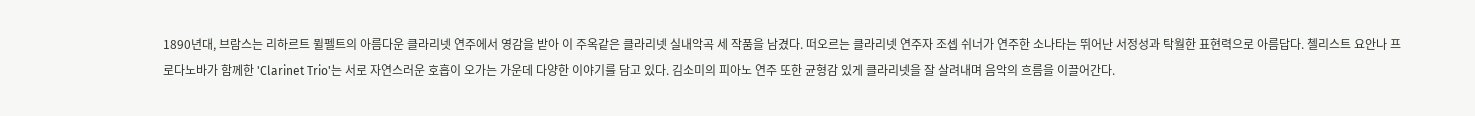1890년대, 브람스는 리하르트 뮐펠트의 아름다운 클라리넷 연주에서 영감을 받아 이 주옥같은 클라리넷 실내악곡 세 작품을 남겼다. 떠오르는 클라리넷 연주자 조셉 쉬너가 연주한 소나타는 뛰어난 서정성과 탁월한 표현력으로 아름답다. 첼리스트 요안나 프로다노바가 함께한 'Clarinet Trio'는 서로 자연스러운 호흡이 오가는 가운데 다양한 이야기를 담고 있다. 김소미의 피아노 연주 또한 균형감 있게 클라리넷을 잘 살려내며 음악의 흐름을 이끌어간다.